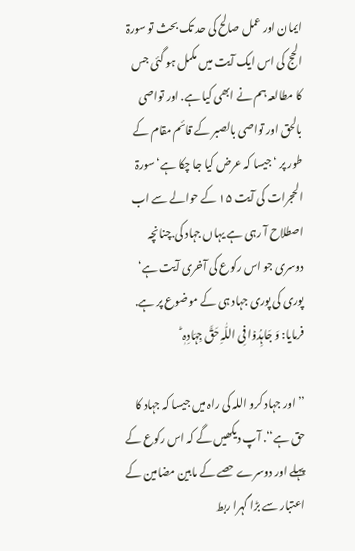ایمان اور عمل صالح کی حد تک بحث تو سورۃ الحج کی اس ایک آیت میں مکمل ہو گئی جس کا مطالعہ ہم نے ابھی کیا ہے. اور تواصی بالحق اور تواصی بالصبر کے قائم مقام کے طور پر ‘ جیسا کہ عرض کیا جا چکا ہے‘ سورۃ الحجرات کی آیت ۱۵ کے حوالے سے اب اصطلاح آ رہی ہے یہاں جہاد کی.چنانچہ دوسری جو اس رکوع کی آخری آیت ہے‘ پوری کی پوری جہاد ہی کے موضوع پر ہے. فرمایا: وَ جَاہِدُوۡا فِی اللّٰہِ حَقَّ جِہَادِہٖ ؕ

’’اور جہاد کرو اللہ کی راہ میں جیسا کہ جہاد کا حق ہے‘‘. آپ دیکھیں گے کہ اس رکوع کے پہلے اور دوسرے حصے کے مابین مضامین کے اعتبار سے بڑا گہرا ربط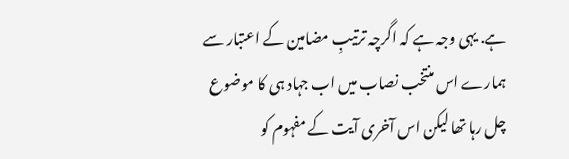ہے. یہی وجہ ہے کہ اگرچہ ترتیبِ مضامین کے اعتبار سے ہمارے اس منتخب نصاب میں اب جہاد ہی کا موضوع چل رہا تھا لیکن اس آخری آیت کے مفہوم کو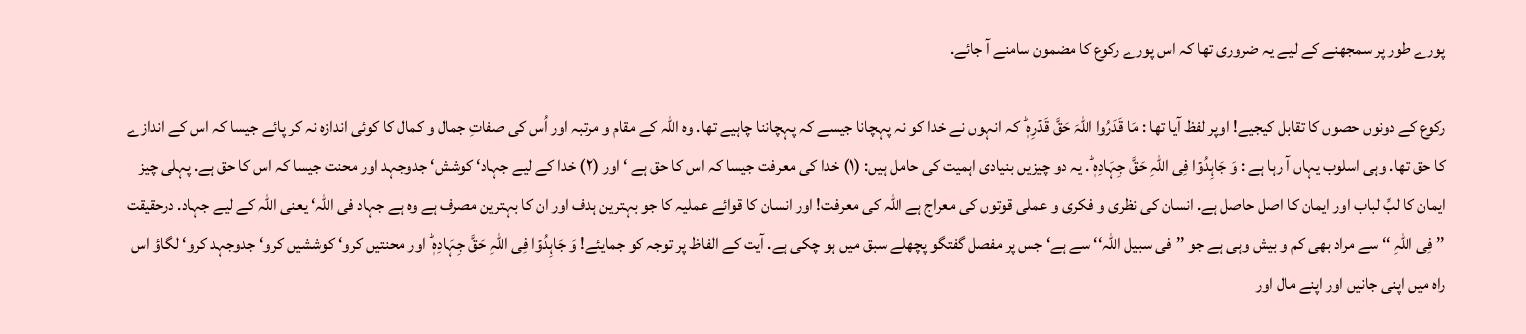پورے طور پر سمجھنے کے لیے یہ ضروری تھا کہ اس پورے رکوع کا مضمون سامنے آ جائے.

رکوع کے دونوں حصوں کا تقابل کیجیے! اوپر لفظ آیا تھا : مَا قَدَرُوا اللّٰہَ حَقَّ قَدۡرِہٖ ؕ کہ انہوں نے خدا کو نہ پہچانا جیسے کہ پہچاننا چاہیے تھا. وہ اللہ کے مقام و مرتبہ اور اُس کی صفاتِ جمال و کمال کا کوئی اندازہ نہ کر پائے جیسا کہ اس کے اندازے کا حق تھا. وہی اسلوب یہاں آ رہا ہے : وَ جَاہِدُوۡا فِی اللّٰہِ حَقَّ جِہَادِہٖ ؕ. یہ دو چیزیں بنیادی اہمیت کی حامل ہیں: (۱) خدا کی معرفت جیسا کہ اس کا حق ہے ‘ اور (۲) خدا کے لیے جہاد‘ کوشش‘ جدوجہد اور محنت جیسا کہ اس کا حق ہے. پہلی چیز ایمان کا لبِّ لباب اور ایمان کا اصل حاصل ہے. انسان کی نظری و فکری و عملی قوتوں کی معراج ہے اللہ کی معرفت! اور انسان کا قوائے عملیہ کا جو بہترین ہدف اور ان کا بہترین مصرف ہے وہ ہے جہاد فی اللہ‘ یعنی اللہ کے لیے جہاد. درحقیقت ’’ فِی اللّٰہِ ‘‘ سے مراد بھی کم و بیش وہی ہے جو ’’فی سبیل اللہ‘‘ سے ہے‘ جس پر مفصل گفتگو پچھلے سبق میں ہو چکی ہے. آیت کے الفاظ پر توجہ کو جمایئے! وَ جَاہِدُوۡا فِی اللّٰہِ حَقَّ جِہَادِہٖ ؕ اور محنتیں کرو‘ کوششیں کرو‘ جدوجہد کرو‘ لگاؤ اس راہ میں اپنی جانیں اور اپنے مال اور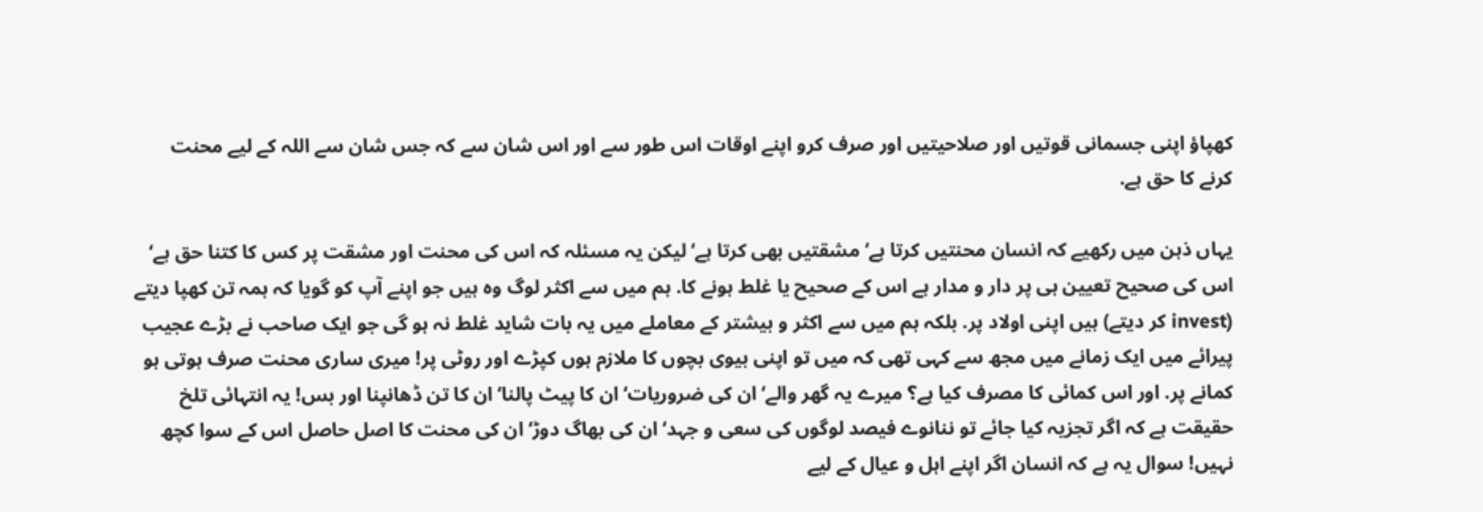کھپاؤ اپنی جسمانی قوتیں اور صلاحیتیں اور صرف کرو اپنے اوقات اس طور سے اور اس شان سے کہ جس شان سے اللہ کے لیے محنت کرنے کا حق ہے.

یہاں ذہن میں رکھیے کہ انسان محنتیں کرتا ہے‘ مشقتیں بھی کرتا ہے‘ لیکن یہ مسئلہ کہ اس کی محنت اور مشقت پر کس کا کتنا حق ہے‘ اس کی صحیح تعیین ہی پر دار و مدار ہے اس کے صحیح یا غلط ہونے کا. ہم میں سے اکثر لوگ وہ ہیں جو اپنے آپ کو گویا کہ ہمہ تن کھپا دیتے (invest کر دیتے) ہیں اپنی اولاد پر. بلکہ ہم میں سے اکثر و بیشتر کے معاملے میں یہ بات شاید غلط نہ ہو گی جو ایک صاحب نے بڑے عجیب پیرائے میں ایک زمانے میں مجھ سے کہی تھی کہ میں تو اپنی بیوی بچوں کا ملازم ہوں کپڑے اور روٹی پر! میری ساری محنت صرف ہوتی ہو کمانے پر. اور اس کمائی کا مصرف کیا ہے؟ میرے یہ گھر والے‘ ان کی ضروریات‘ ان کا پیٹ پالنا‘ ان کا تن ڈھانپنا اور بس! یہ انتہائی تلخ حقیقت ہے کہ اگر تجزیہ کیا جائے تو ننانوے فیصد لوگوں کی سعی و جہد‘ ان کی بھاگ دوڑ‘ ان کی محنت کا اصل حاصل اس کے سوا کچھ نہیں! سوال یہ ہے کہ انسان اگر اپنے اہل و عیال کے لیے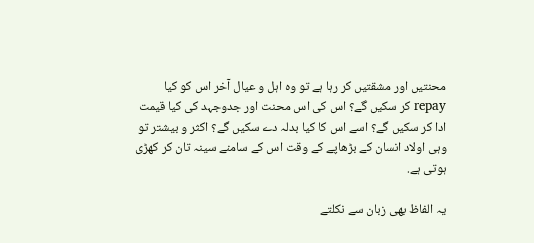محنتیں اور مشقتیں کر رہا ہے تو وہ اہل و عیال آخر اس کو کیا repay کر سکیں گے؟ اس کی اس محنت اور جدوجہد کی کیا قیمت ادا کر سکیں گے؟ اسے اس کا کیا بدلہ دے سکیں گے؟ اکثر و بیشتر تو وہی اولاد انسان کے بڑھاپے کے وقت اس کے سامنے سینہ تان کر کھڑی ہوتی ہے.

یہ الفاظ بھی زبان سے نکلتے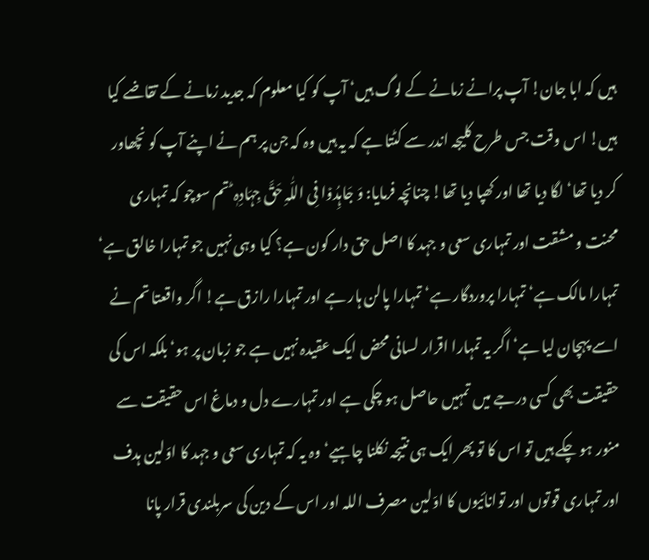ہیں کہ ابا جان! آپ پرانے زمانے کے لوگ ہیں‘ آپ کو کیا معلوم کہ جدید زمانے کے تقاضے کیا ہیں! اس وقت جس طرح کلیجہ اندر سے کٹتا ہے کہ یہ ہیں وہ کہ جن پر ہم نے اپنے آپ کو نچھاور کر دیا تھا‘ لگا دیا تھا اور کھپا دیا تھا! چنانچہ فرمایا: وَ جَاہِدُوۡا فِی اللّٰہِ حَقَّ جِہَادِہٖ ؕ تم سوچو کہ تمہاری محنت و مشقت اور تمہاری سعی و جہد کا اصل حق دار کون ہے؟ کیا وہی نہیں جو تمہارا خالق ہے‘ تمہارا مالک ہے‘ تمہارا پروردگار ہے‘ تمہارا پالن ہار ہے اور تمہارا رازق ہے! اگر واقعتا تم نے اسے پہچان لیا ہے‘ اگر یہ تمہارا اقرار لسانی محض ایک عقیدہ نہیں ہے جو زبان پر ہو‘ بلکہ اس کی حقیقت بھی کسی درجے میں تمہیں حاصل ہو چکی ہے اور تمہارے دل و دماغ اس حقیقت سے منور ہو چکے ہیں تو اس کا تو پھر ایک ہی نتیجہ نکلنا چاہیے‘ وہ یہ کہ تمہاری سعی و جہد کا اوّلین ہدف اور تمہاری قوتوں اور توانائیوں کا اوّلین مصرف اللہ اور اس کے دین کی سربلندی قرار پانا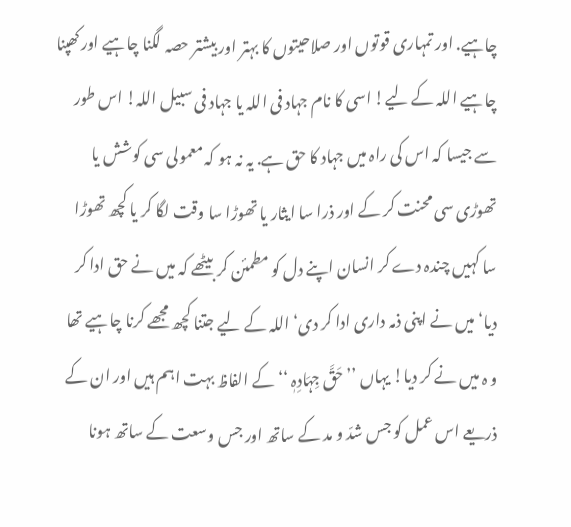چاہیے. اور تمہاری قوتوں اور صلاحیتوں کا بہتر اور بیشتر حصہ لگنا چاہیے اور کھپنا چاہیے اللہ کے لیے! اسی کا نام جہاد فی اللہ یا جہاد فی سبیل اللہ! اس طور سے جیسا کہ اس کی راہ میں جہاد کا حق ہے. یہ نہ ہو کہ معمولی سی کوشش یا تھوڑی سی محنت کر کے اور ذرا سا ایثار یا تھوڑا سا وقت لگا کر یا کچھ تھوڑا سا کہیں چندہ دے کر انسان اپنے دل کو مطمئن کر بیٹھے کہ میں نے حق ادا کر دیا‘ میں نے اپنی ذمہ داری ادا کر دی‘ اللہ کے لیے جتنا کچھ مجھے کرنا چاہیے تھا و ہ میں نے کر دیا! یہاں ’’حَقَّ جِہَادِہٖ ‘‘ کے الفاظ بہت اہم ہیں اور ان کے ذریعے اس عمل کو جس شدّ و مد کے ساتھ اور جس وسعت کے ساتھ ہونا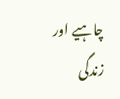چاہیے اور زندگی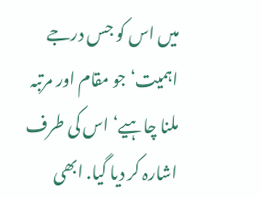میں اس کو جس درجے اہمیت‘ جو مقام اور مرتبہ ملنا چاہیے‘ اس کی طرف اشارہ کر دیا گیا. ابھی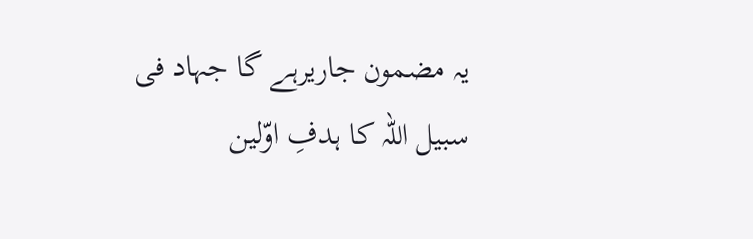یہ مضمون جاریرہے گا جہاد فی سبیل اللہ کا ہدفِ اوّلین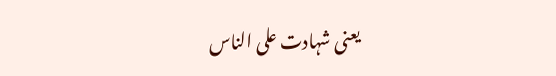یعنی شہادت علی الناس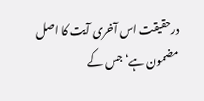درحقیقت اس آخری آیت کا اصل مضمون ہے‘ جس کے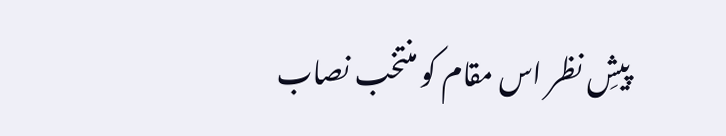پیشِ نظر اس مقام کو منتخب نصاب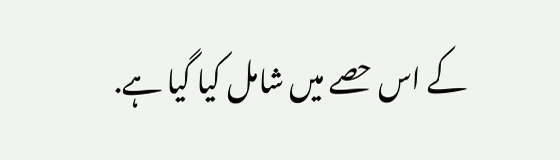کے اس حصے میں شامل کیا گیا ہے.